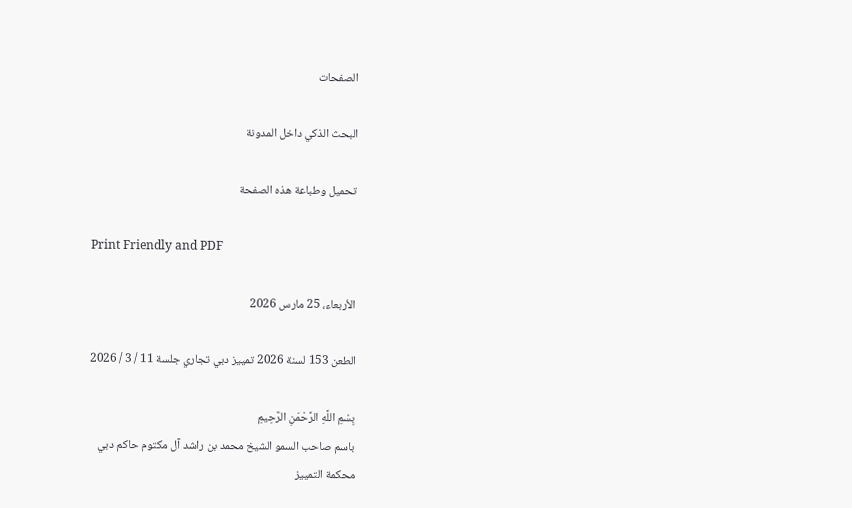الصفحات

البحث الذكي داخل المدونة

تحميل وطباعة هذه الصفحة

Print Friendly and PDF

الأربعاء، 25 مارس 2026

الطعن 153 لسنة 2026 تمييز دبي تجاري جلسة 11 / 3 / 2026

بِسْمِ اللَّهِ الرَّحْمَنِ الرَّحِيمِ
باسم صاحب السمو الشيخ محمد بن راشد آل مكتوم حاكم دبي
محكمة التمييز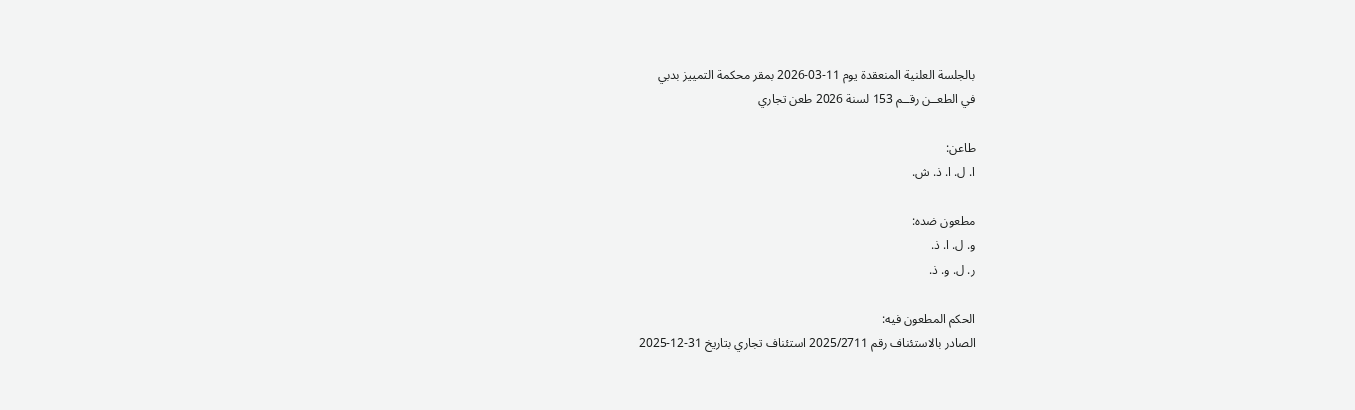بالجلسة العلنية المنعقدة يوم 11-03-2026 بمقر محكمة التمييز بدبي
في الطعــن رقــم 153 لسنة 2026 طعن تجاري

طاعن:
ا. ل. ا. ذ. ش.

مطعون ضده:
و. ل. ا. ذ.
ر. ل. و. ذ.

الحكم المطعون فيه:
الصادر بالاستئناف رقم 2025/2711 استئناف تجاري بتاريخ 31-12-2025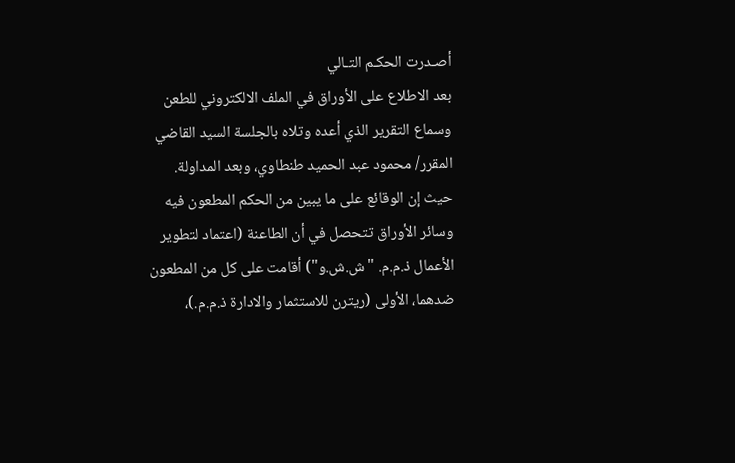أصـدرت الحكـم التـالي
بعد الاطلاع على الأوراق في الملف الالكتروني للطعن وسماع التقرير الذي أعده وتلاه بالجلسة السيد القاضي المقرر/ محمود عبد الحميد طنطاوي، وبعد المداولة.
حيث إن الوقائع على ما يبين من الحكم المطعون فيه وسائر الأوراق تتحصل في أن الطاعنة (اعتماد لتطوير الأعمال ذ.م.م. "ش.ش.و") أقامت على كل من المطعون ضدهما، الأولى (ريترن للاستثمار والادارة ذ.م.م.)،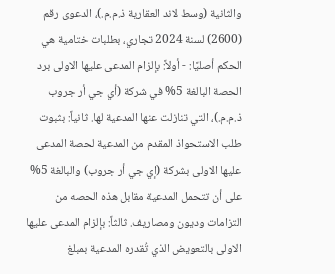والثانية (وسط لاند العقارية ذ.م.م.)، الدعوى رقم (2600) لسنة 2024 تجاري، بطلبات ختامية هي الحكم أصليًا: - أولاً: بإلزام المدعى عليها الاولى برد الحصة البالغة 5% في شركة (أي جي أر جروب ذ.م.م.)، التي تنازلت عنها المدعية لها. ثانياً: بثبوت طلب الاستحواذ المقدم من المدعية لحصة المدعى عليها الاولى بشركة (إي جي أر جروب) والبالغة 5% على أن تتحمل المدعية مقابل هذه الحصه من التزامات وديون ومصاريف. ثالثاً: بإلزام المدعى عليها الاولى بالتعويض الذي تُقدره المدعية بمبلغ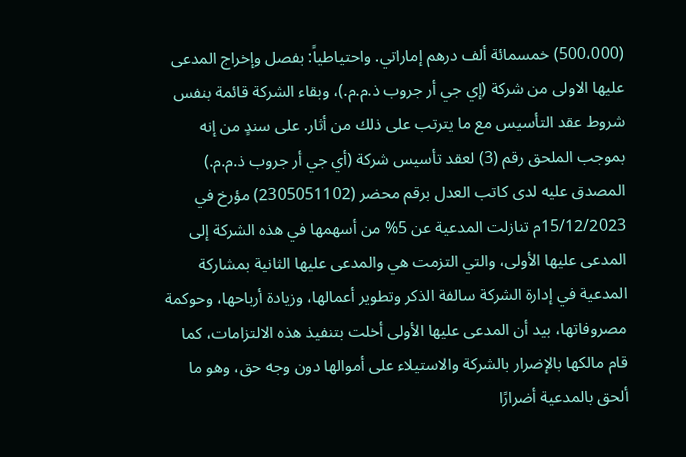(500،000) خمسمائة ألف درهم إماراتي. واحتياطياً: بفصل وإخراج المدعى عليها الاولى من شركة (إي جي أر جروب ذ.م.م.)، وبقاء الشركة قائمة بنفس شروط عقد التأسيس مع ما يترتب على ذلك من أثار. على سندٍ من إنه بموجب الملحق رقم (3) لعقد تأسيس شركة (أي جي أر جروب ذ.م.م.) المصدق عليه لدى كاتب العدل برقم محضر (2305051102) مؤرخ في 15/12/2023م تنازلت المدعية عن 5% من أسهمها في هذه الشركة إلى المدعى عليها الأولى، والتي التزمت هي والمدعى عليها الثانية بمشاركة المدعية في إدارة الشركة سالفة الذكر وتطوير أعمالها، وزيادة أرباحها، وحوكمة مصروفاتها، بيد أن المدعى عليها الأولى أخلت بتنفيذ هذه الالتزامات، كما قام مالكها بالإضرار بالشركة والاستيلاء على أموالها دون وجه حق، وهو ما ألحق بالمدعية أضرارًا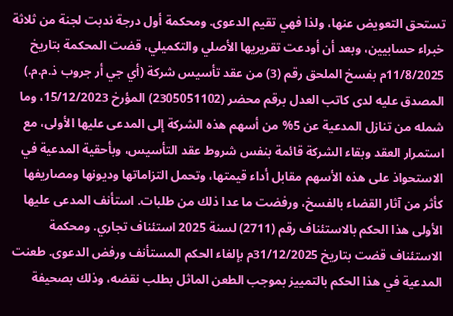تستحق التعويض عنها، ولذا فهي تقيم الدعوى. ومحكمة أول درجة ندبت لجنة من ثلاثة خبراء حسابيين، وبعد أن أودعت تقريريها الأصلي والتكميلي، قضت المحكمة بتاريخ 11/8/2025م بفسخ الملحق رقم (3) من عقد تأسيس شركة (أي جي أر جروب ذ.م.م.) المصدق عليه لدى كاتب العدل برقم محضر (2305051102) المؤرخ 15/12/2023، وما شمله من تنازل المدعية عن 5% من أسهم هذه الشركة إلى المدعى عليها الأولى، مع استمرار العقد وبقاء الشركة قائمة بنفس شروط عقد التأسيس، وبأحقية المدعية في الاستحواذ على هذه الأسهم مقابل أداء قيمتها، وتحمل التزاماتها وديونها ومصاريفها كأثر من آثار القضاء بالفسخ، ورفضت ما عدا ذلك من طلبات. استأنف المدعى عليها الأولى هذا الحكم بالاستئناف رقم (2711) لسنة 2025 استئناف تجاري. ومحكمة الاستئناف قضت بتاريخ 31/12/2025م بإلغاء الحكم المستأنف ورفض الدعوى. طعنت المدعية في هذا الحكم بالتمييز بموجب الطعن الماثل بطلب نقضه، وذلك بصحيفة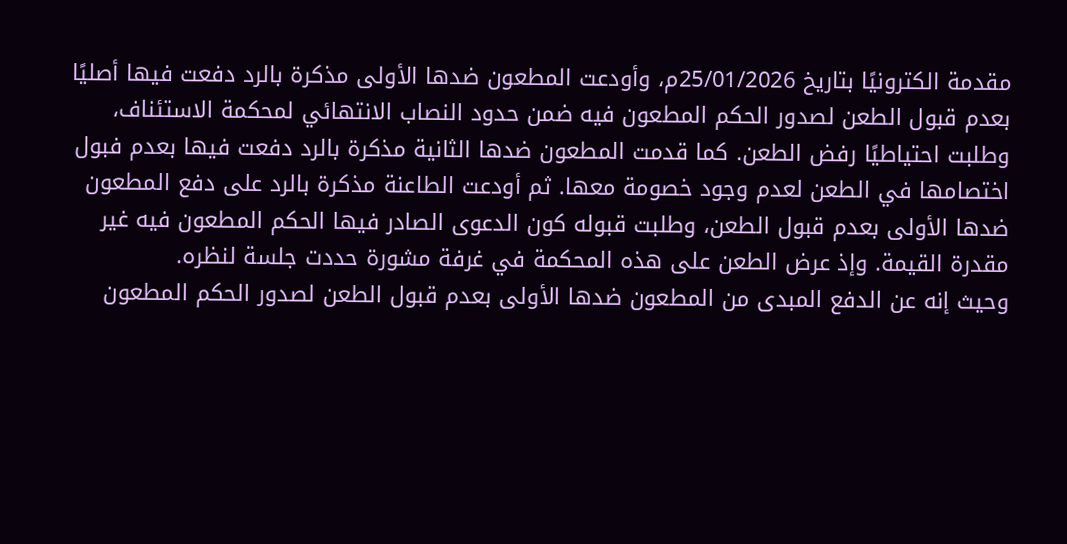مقدمة الكترونيًا بتاريخ 25/01/2026م، وأودعت المطعون ضدها الأولى مذكرة بالرد دفعت فيها أصليًا بعدم قبول الطعن لصدور الحكم المطعون فيه ضمن حدود النصاب الانتهائي لمحكمة الاستئناف، وطلبت احتياطيًا رفض الطعن. كما قدمت المطعون ضدها الثانية مذكرة بالرد دفعت فيها بعدم فبول اختصامها في الطعن لعدم وجود خصومة معها. ثم أودعت الطاعنة مذكرة بالرد على دفع المطعون ضدها الأولى بعدم قبول الطعن، وطلبت قبوله كون الدعوى الصادر فيها الحكم المطعون فيه غير مقدرة القيمة. وإذ عرض الطعن على هذه المحكمة في غرفة مشورة حددت جلسة لنظره.
وحيث إنه عن الدفع المبدى من المطعون ضدها الأولى بعدم قبول الطعن لصدور الحكم المطعون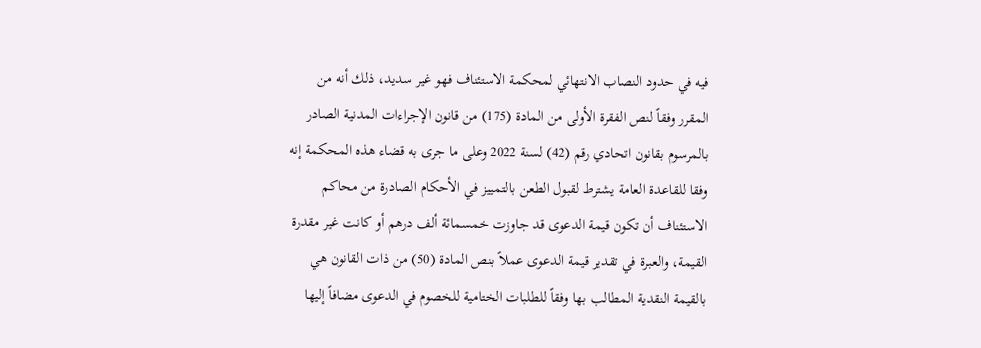فيه في حدود النصاب الانتهائي لمحكمة الاستئناف فهو غير سديد، ذلك أنه من المقرر وفقاً لنص الفقرة الأولى من المادة (175) من قانون الإجراءات المدنية الصادر بالمرسوم بقانون اتحادي رقم (42) لسنة 2022 وعلى ما جرى به قضاء هذه المحكمة إنه وفقا للقاعدة العامة يشترط لقبول الطعن بالتمييز في الأحكام الصادرة من محاكم الاستئناف أن تكون قيمة الدعوى قد جاوزت خمسمائة ألف درهم أو كانت غير مقدرة القيمة، والعبرة في تقدير قيمة الدعوى عملاً بنص المادة (50) من ذات القانون هي بالقيمة النقدية المطالب بها وفقاً للطلبات الختامية للخصوم في الدعوى مضافاً إليها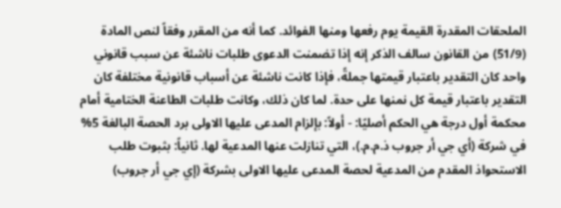الملحقات المقدرة القيمة يوم رفعها ومنها الفوائد. كما أنه من المقرر وفقاً لنص المادة (51/9) من القانون سالف الذكر إنه إذا تضمنت الدعوى طلبات ناشئة عن سبب قانوني واحد كان التقدير باعتبار قيمتها جملةً، فإذا كانت ناشئة عن أسباب قانونية مختلفة كان التقدير باعتبار قيمة كل نمنها على حدة. لما كان ذلك، وكانت طلبات الطاعنة الختامية أمام محكمة أول درجة هي الحكم أصليًا: - أولاً: بإلزام المدعى عليها الاولى برد الحصة البالغة 5% في شركة (أي جي أر جروب ذ.م.م.)، التي تنازلت عنها المدعية لها. ثانياً: بثبوت طلب الاستحواذ المقدم من المدعية لحصة المدعى عليها الاولى بشركة (إي جي أر جروب)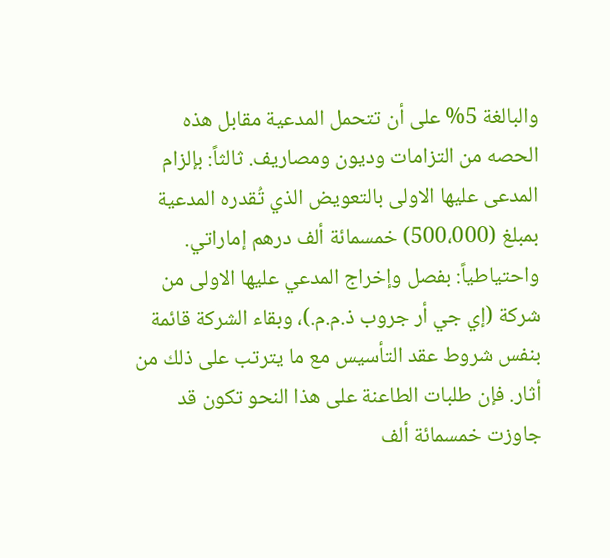والبالغة 5% على أن تتحمل المدعية مقابل هذه الحصه من التزامات وديون ومصاريف. ثالثاً: بإلزام المدعى عليها الاولى بالتعويض الذي تُقدره المدعية بمبلغ (500،000) خمسمائة ألف درهم إماراتي. واحتياطياً: بفصل وإخراج المدعي عليها الاولى من شركة (إي جي أر جروب ذ.م.م.)، وبقاء الشركة قائمة بنفس شروط عقد التأسيس مع ما يترتب على ذلك من أثار. فإن طلبات الطاعنة على هذا النحو تكون قد جاوزت خمسمائة ألف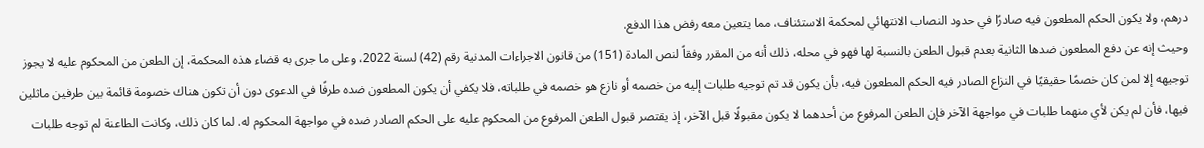درهم، ولا يكون الحكم المطعون فيه صادرًا في حدود النصاب الانتهائي لمحكمة الاستئناف، مما يتعين معه رفض هذا الدفع.
وحيث إنه عن دفع المطعون ضدها الثانية بعدم قبول الطعن بالنسبة لها فهو في محله، ذلك أنه من المقرر وفقاً لنص المادة (151) من قانون الاجراءات المدنية رقم (42) لسنة 2022، وعلى ما جرى به قضاء هذه المحكمة، إن الطعن من المحكوم عليه لا يجوز توجيهه إلا لمن كان خصمًا حقيقيًا في النزاع الصادر فيه الحكم المطعون فيه، بأن يكون قد تم توجيه طلبات إليه من خصمه أو نازع هو خصمه في طلباته، فلا يكفي أن يكون المطعون ضده طرفًا في الدعوى دون أن تكون هناك خصومة قائمة بين طرفين ماثلين فيها، فأن لم يكن لأي منهما طلبات في مواجهة الآخر فإن الطعن المرفوع من أحدهما لا يكون مقبولًا قبل الآخر، إذ يقتصر قبول الطعن المرفوع من المحكوم عليه على الحكم الصادر ضده في مواجهة المحكوم له. لما كان ذلك، وكانت الطاعنة لم توجه طلبات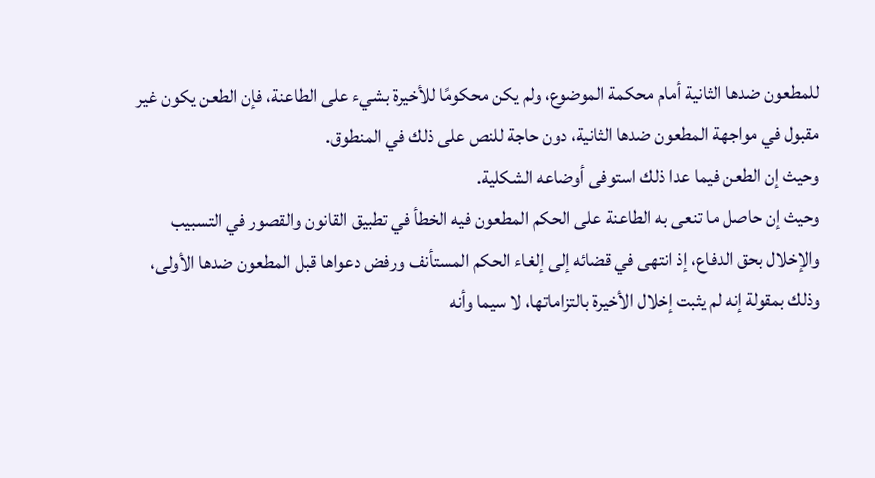للمطعون ضدها الثانية أمام محكمة الموضوع، ولم يكن محكومًا للأخيرة بشيء على الطاعنة، فإن الطعن يكون غير مقبول في مواجهة المطعون ضدها الثانية، دون حاجة للنص على ذلك في المنطوق.
وحيث إن الطعن فيما عدا ذلك استوفى أوضاعه الشكلية.
وحيث إن حاصل ما تنعى به الطاعنة على الحكم المطعون فيه الخطأ في تطبيق القانون والقصور في التسبيب والإخلال بحق الدفاع، إذ انتهى في قضائه إلى إلغاء الحكم المستأنف ورفض دعواها قبل المطعون ضدها الأولى، وذلك بمقولة إنه لم يثبت إخلال الأخيرة بالتزاماتها، لا سيما وأنه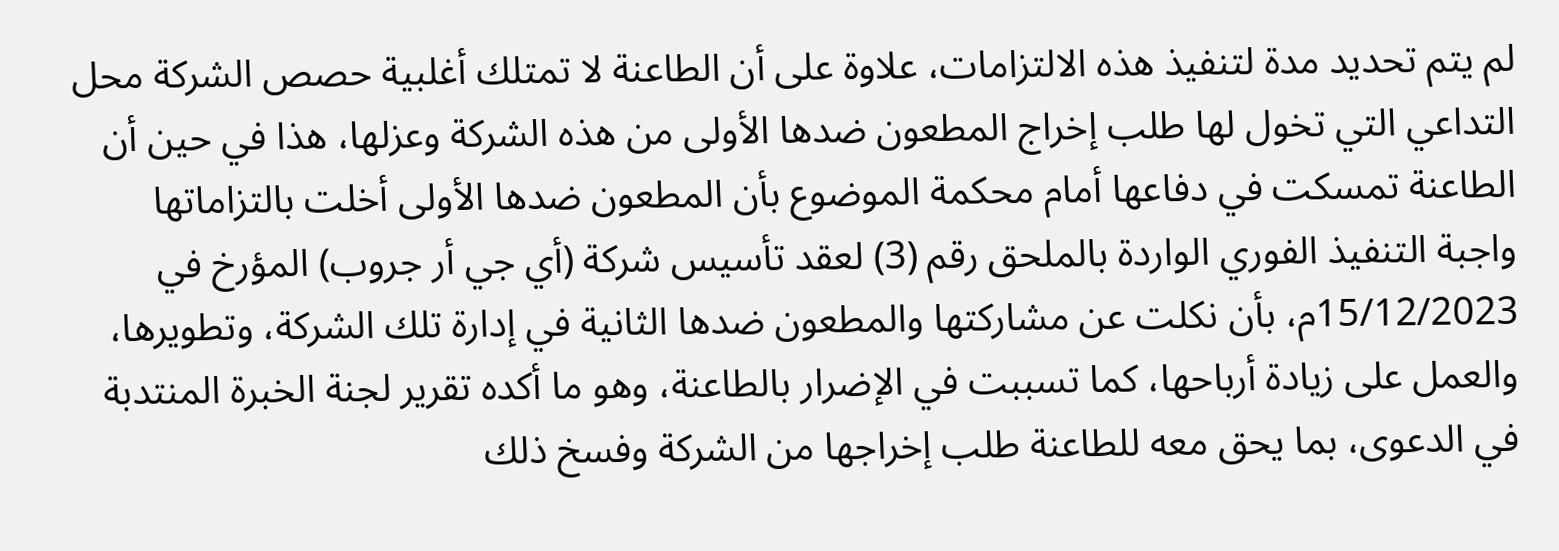لم يتم تحديد مدة لتنفيذ هذه الالتزامات، علاوة على أن الطاعنة لا تمتلك أغلبية حصص الشركة محل التداعي التي تخول لها طلب إخراج المطعون ضدها الأولى من هذه الشركة وعزلها، هذا في حين أن الطاعنة تمسكت في دفاعها أمام محكمة الموضوع بأن المطعون ضدها الأولى أخلت بالتزاماتها واجبة التنفيذ الفوري الواردة بالملحق رقم (3) لعقد تأسيس شركة (أي جي أر جروب) المؤرخ في 15/12/2023م، بأن نكلت عن مشاركتها والمطعون ضدها الثانية في إدارة تلك الشركة، وتطويرها، والعمل على زيادة أرباحها، كما تسببت في الإضرار بالطاعنة، وهو ما أكده تقرير لجنة الخبرة المنتدبة في الدعوى، بما يحق معه للطاعنة طلب إخراجها من الشركة وفسخ ذلك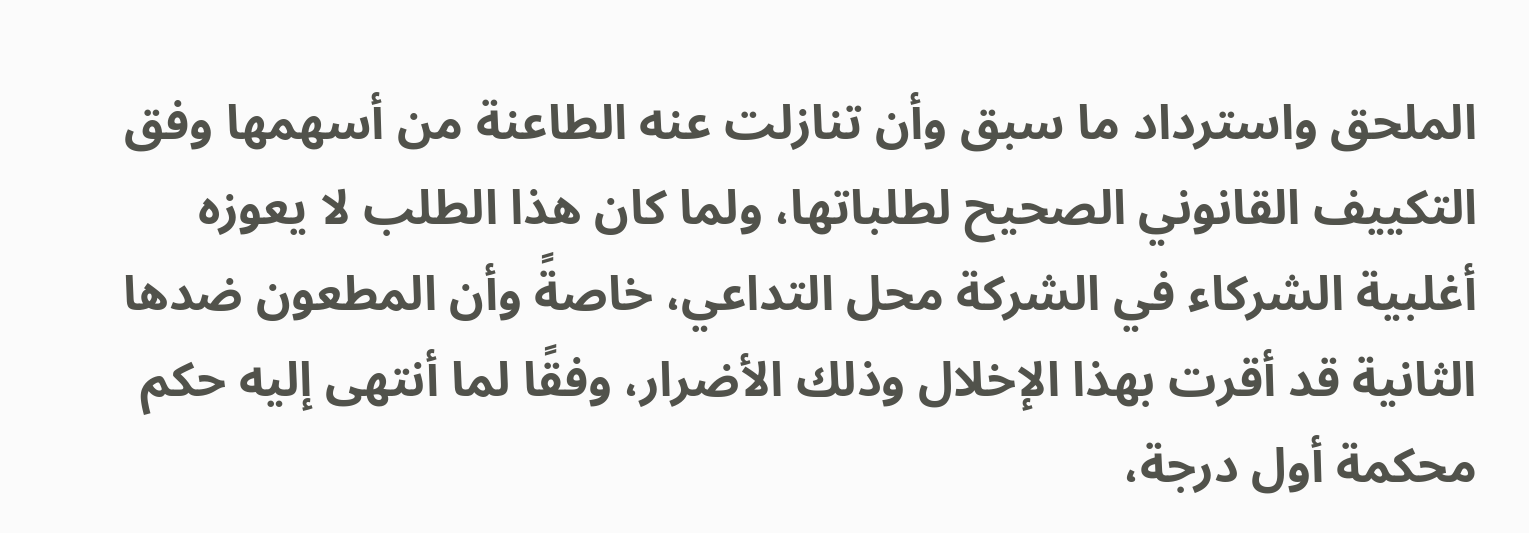الملحق واسترداد ما سبق وأن تنازلت عنه الطاعنة من أسهمها وفق التكييف القانوني الصحيح لطلباتها، ولما كان هذا الطلب لا يعوزه أغلبية الشركاء في الشركة محل التداعي، خاصةً وأن المطعون ضدها الثانية قد أقرت بهذا الإخلال وذلك الأضرار، وفقًا لما أنتهى إليه حكم محكمة أول درجة،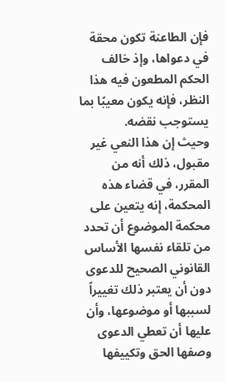فإن الطاعنة تكون محقة في دعواها، وإذ خالف الحكم المطعون فيه هذا النظر، فإنه يكون معيبًا بما يستوجب نقضه.
وحيث إن هذا النعي غير مقبول، ذلك أنه من المقرر، في قضاء هذه المحكمة، إنه يتعين على محكمة الموضوع أن تحدد من تلقاء نفسها الأساس القانوني الصحيح للدعوى دون أن يعتبر ذلك تغييراً لسببها أو موضوعها، وأن عليها أن تعطي الدعوى وصفها الحق وتكييفها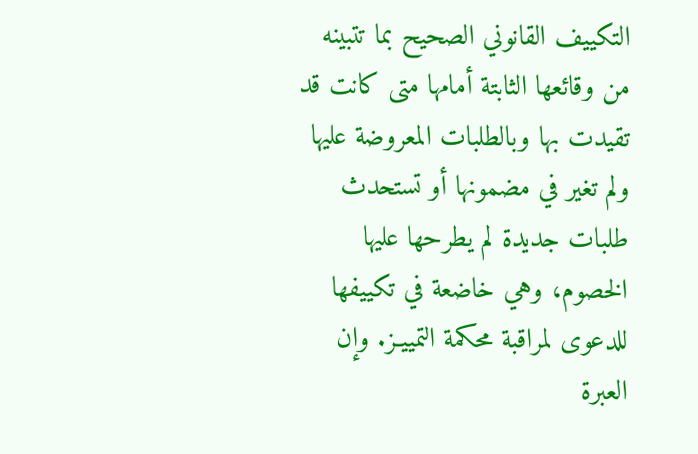التكييف القانوني الصحيح بما تتبينه من وقائعها الثابتة أمامها متى كانت قد تقيدت بها وبالطلبات المعروضة عليها ولم تغير في مضمونها أو تستحدث طلبات جديدة لم يطرحها عليها الخصوم، وهي خاضعة في تكييفها للدعوى لمراقبة محكمة التمييـز. وإن العبرة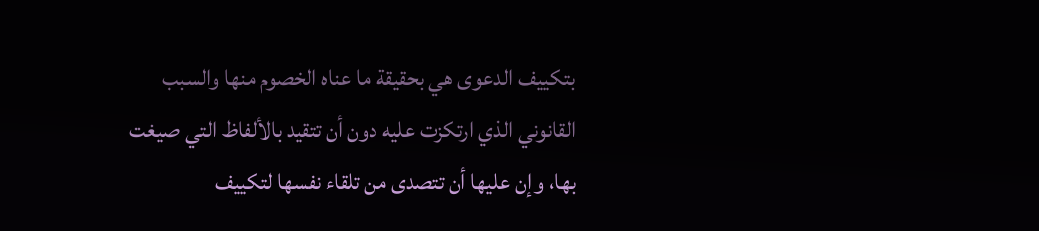بتكييف الدعوى هي بحقيقة ما عناه الخصوم منها والسبب القانوني الذي ارتكزت عليه دون أن تتقيد بالألفاظ التي صيغت بها، وإن عليها أن تتصدى من تلقاء نفسها لتكييف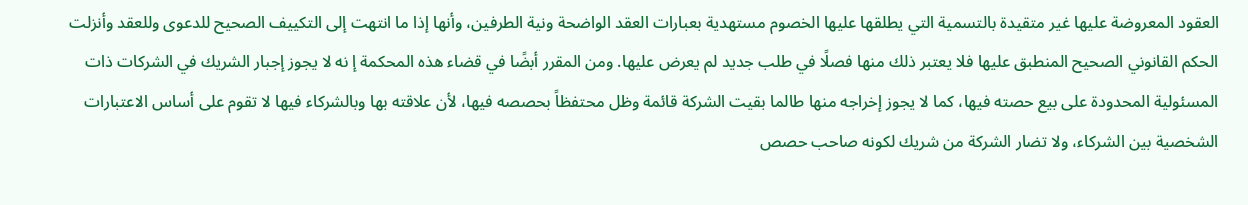العقود المعروضة عليها غير متقيدة بالتسمية التي يطلقها عليها الخصوم مستهدية بعبارات العقد الواضحة ونية الطرفين، وأنها إذا ما انتهت إلى التكييف الصحيح للدعوى وللعقد وأنزلت الحكم القانوني الصحيح المنطبق عليها فلا يعتبر ذلك منها فصلًا في طلب جديد لم يعرض عليها. ومن المقرر أبضًا في قضاء هذه المحكمة إ نه لا يجوز إجبار الشريك في الشركات ذات المسئولية المحدودة على بيع حصته فيها، كما لا يجوز إخراجه منها طالما بقيت الشركة قائمة وظل محتفظاً بحصصه فيها، لأن علاقته بها وبالشركاء فيها لا تقوم على أساس الاعتبارات الشخصية بين الشركاء، ولا تضار الشركة من شريك لكونه صاحب حصص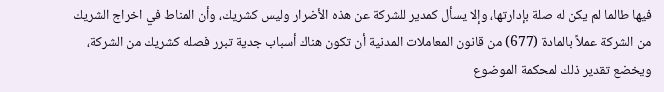فيها طالما لم يكن له صلة بإدارتها، وإلا يسأل كمدير للشركة عن هذه الأضرار وليس كشريك، وأن المناط في اخراج الشريك من الشركة عملاً بالمادة (677) من قانون المعاملات المدنية أن تكون هناك أسباب جدية تبرر فصله كشريك من الشركة، ويخضع تقدير ذلك لمحكمة الموضوع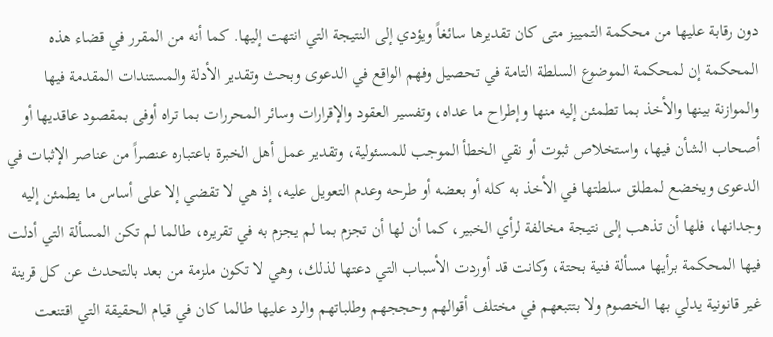دون رقابة عليها من محكمة التمييز متى كان تقديرها سائغاً ويؤدي إلى النتيجة التي انتهت إليها. كما أنه من المقرر في قضاء هذه المحكمة إن لمحكمة الموضوع السلطة التامة في تحصيل وفهم الواقع في الدعوى وبحث وتقدير الأدلة والمستندات المقدمة فيها والموازنة بينها والأخذ بما تطمئن إليه منها وإطراح ما عداه، وتفسير العقود والإقرارات وسائر المحررات بما تراه أوفى بمقصود عاقديها أو أصحاب الشأن فيها، واستخلاص ثبوت أو نقي الخطأ الموجب للمسئولية، وتقدير عمل أهل الخبرة باعتباره عنصراً من عناصر الإثبات في الدعوى ويخضع لمطلق سلطتها في الأخذ به كله أو بعضه أو طرحه وعدم التعويل عليه، إذ هي لا تقضي إلا على أساس ما يطمئن إليه وجدانها، فلها أن تذهب إلى نتيجة مخالفة لرأي الخبير، كما أن لها أن تجزم بما لم يجزم به في تقريره، طالما لم تكن المسألة التي أدلت فيها المحكمة برأيها مسألة فنية بحتة، وكانت قد أوردت الأسباب التي دعتها لذلك، وهي لا تكون ملزمة من بعد بالتحدث عن كل قرينة غير قانونية يدلي بها الخصوم ولا بتتبعهم في مختلف أقوالهم وحججهم وطلباتهم والرد عليها طالما كان في قيام الحقيقة التي اقتنعت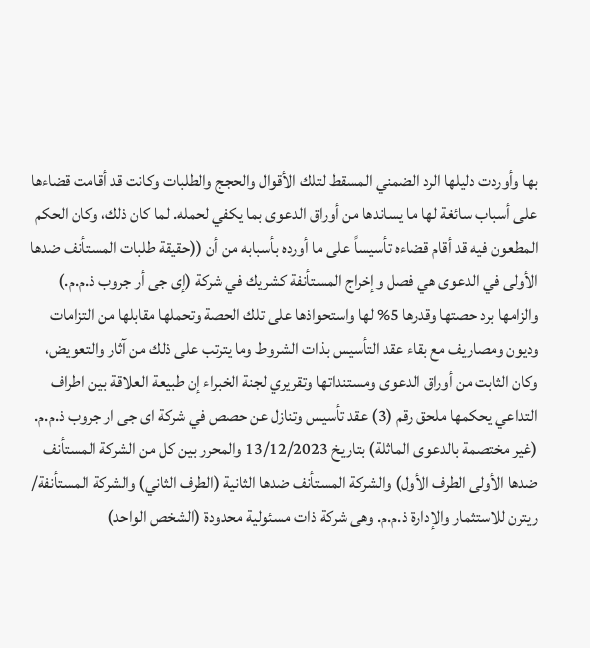بها وأوردت دليلها الرد الضمني المسقط لتلك الأقوال والحجج والطلبات وكانت قد أقامت قضاءها على أسباب سائغة لها ما يساندها من أوراق الدعوى بما يكفي لحمله. لما كان ذلك، وكان الحكم المطعون فيه قد أقام قضاءه تأسيساً على ما أورده بأسبابه من أن ((حقيقة طلبات المستأنف ضدها الأولى في الدعوى هي فصل وإخراج المستأنفة كشريك في شركة (إى جى أر جروب ذ.م.م.) والزامها برد حصتها وقدرها 5% لها واستحواذها على تلك الحصة وتحملها مقابلها من التزامات وديون ومصاريف مع بقاء عقد التأسيس بذات الشروط وما يترتب على ذلك من آثار والتعويض، وكان الثابت من أوراق الدعوى ومستنداتها وتقريري لجنة الخبراء إن طبيعة العلاقة بين اطراف التداعي يحكمها ملحق رقم (3) عقد تأسيس وتنازل عن حصص في شركة اى جى ار جروب ذ.م.م. (غير مختصمة بالدعوى الماثلة) بتاريخ 13/12/2023 والمحرر بين كل من الشركة المستأنف ضدها الأولى الطرف الأول) والشركة المستأنف ضدها الثانية (الطرف الثاني) والشركة المستأنفة/ ريترن للاستثمار والإدارة ذ.م.م. وهى شركة ذات مسئولية محدودة (الشخص الواحد)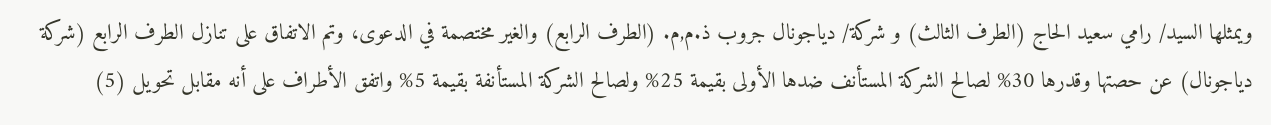ويمثلها السيد/ رامي سعيد الحاج (الطرف الثالث) و شركة/ دياجونال جروب ذ.م,م. (الطرف الرابع) والغير مختصمة في الدعوى، وتم الاتفاق على تنازل الطرف الرابع (شركة دياجونال) عن حصتها وقدرها 30% لصالح الشركة المستأنف ضدها الأولى بقيمة 25% ولصالح الشركة المستأنفة بقيمة 5% واتفق الأطراف على أنه مقابل تحويل (5)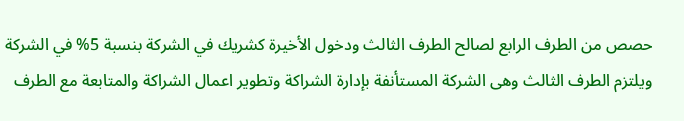حصص من الطرف الرابع لصالح الطرف الثالث ودخول الأخيرة كشريك في الشركة بنسبة 5% في الشركة ويلتزم الطرف الثالث وهى الشركة المستأنفة بإدارة الشراكة وتطوير اعمال الشراكة والمتابعة مع الطرف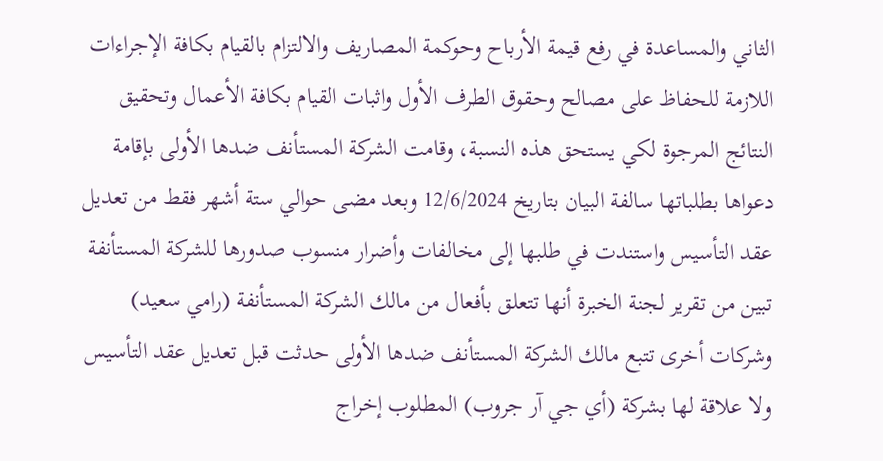الثاني والمساعدة في رفع قيمة الأرباح وحوكمة المصاريف والالتزام بالقيام بكافة الإجراءات اللازمة للحفاظ على مصالح وحقوق الطرف الأول واثبات القيام بكافة الأعمال وتحقيق النتائج المرجوة لكي يستحق هذه النسبة، وقامت الشركة المستأنف ضدها الأولى بإقامة دعواها بطلباتها سالفة البيان بتاريخ 12/6/2024 وبعد مضى حوالي ستة أشهر فقط من تعديل عقد التأسيس واستندت في طلبها إلى مخالفات وأضرار منسوب صدورها للشركة المستأنفة تبين من تقرير لجنة الخبرة أنها تتعلق بأفعال من مالك الشركة المستأنفة (رامي سعيد) وشركات أخرى تتبع مالك الشركة المستأنف ضدها الأولى حدثت قبل تعديل عقد التأسيس ولا علاقة لها بشركة (أي جي آر جروب) المطلوب إخراج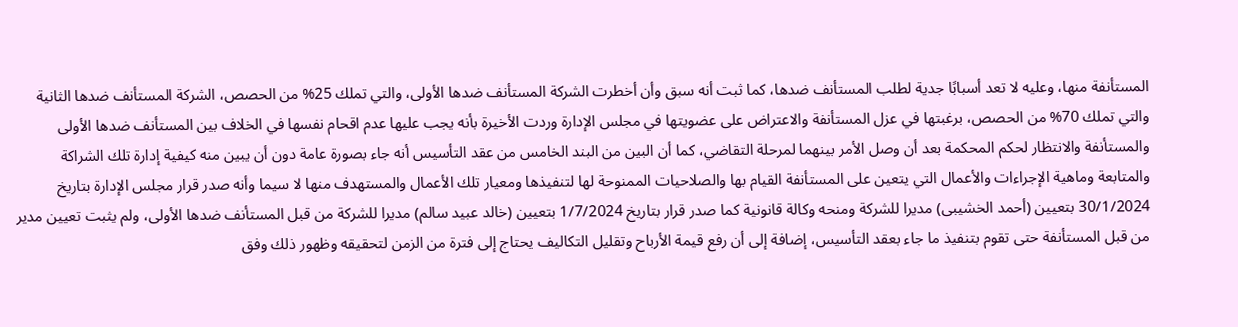المستأنفة منها، وعليه لا تعد أسبابًا جدية لطلب المستأنف ضدها، كما ثبت أنه سبق وأن أخطرت الشركة المستأنف ضدها الأولى، والتي تملك 25% من الحصص، الشركة المستأنف ضدها الثانية والتي تملك 70% من الحصص، برغبتها في عزل المستأنفة والاعتراض على عضويتها في مجلس الإدارة وردت الأخيرة بأنه يجب عليها عدم اقحام نفسها في الخلاف بين المستأنف ضدها الأولى والمستأنفة والانتظار لحكم المحكمة بعد أن وصل الأمر بينهما لمرحلة التقاضي، كما أن البين من البند الخامس من عقد التأسيس أنه جاء بصورة عامة دون أن يبين منه كيفية إدارة تلك الشراكة والمتابعة وماهية الإجراءات والأعمال التي يتعين على المستأنفة القيام بها والصلاحيات الممنوحة لها لتنفيذها ومعيار تلك الأعمال والمستهدف منها لا سيما وأنه صدر قرار مجلس الإدارة بتاريخ 30/1/2024 بتعيين (أحمد الخشيبى) مديرا للشركة ومنحه وكالة قانونية كما صدر قرار بتاريخ 1/7/2024 بتعيين (خالد عبيد سالم) مديرا للشركة من قبل المستأنف ضدها الأولى، ولم يثبت تعيين مدير من قبل المستأنفة حتى تقوم بتنفيذ ما جاء بعقد التأسيس، إضافة إلى أن رفع قيمة الأرباح وتقليل التكاليف يحتاج إلى فترة من الزمن لتحقيقه وظهور ذلك وفق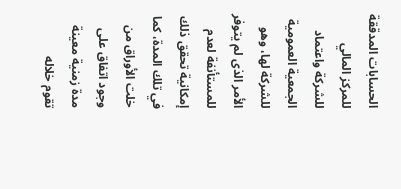الحسابات المدققة للمركز المالي للشركة واعتماد الجمعية العمومية للشركة لها، وهو الأمر الذى لم يتوفر للمستأنفة لعدم إمكانية تحقق ذلك في تلك المدة، كما خلت الأوراق من وجود اتفاق على مدة زمنية معينة تقوم خلاله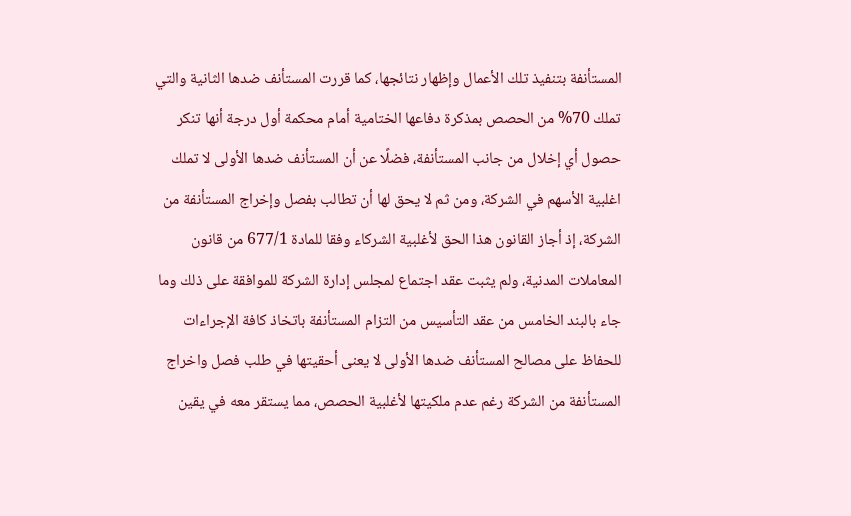المستأنفة بتنفيذ تلك الأعمال وإظهار نتائجها، كما قررت المستأنف ضدها الثانية والتي تملك 70% من الحصص بمذكرة دفاعها الختامية أمام محكمة أول درجة أنها تنكر حصول أي إخلال من جانب المستأنفة، فضلًا عن أن المستأنف ضدها الأولى لا تملك اغلبية الأسهم في الشركة، ومن ثم لا يحق لها أن تطالب بفصل وإخراج المستأنفة من الشركة، إذ أجاز القانون هذا الحق لأغلبية الشركاء وفقا للمادة 677/1 من قانون المعاملات المدنية، ولم يثبت عقد اجتماع لمجلس إدارة الشركة للموافقة على ذلك وما جاء بالبند الخامس من عقد التأسيس من التزام المستأنفة باتخاذ كافة الإجراءات للحفاظ على مصالح المستأنف ضدها الأولى لا يعنى أحقيتها في طلب فصل واخراج المستأنفة من الشركة رغم عدم ملكيتها لأغلبية الحصص، مما يستقر معه في يقين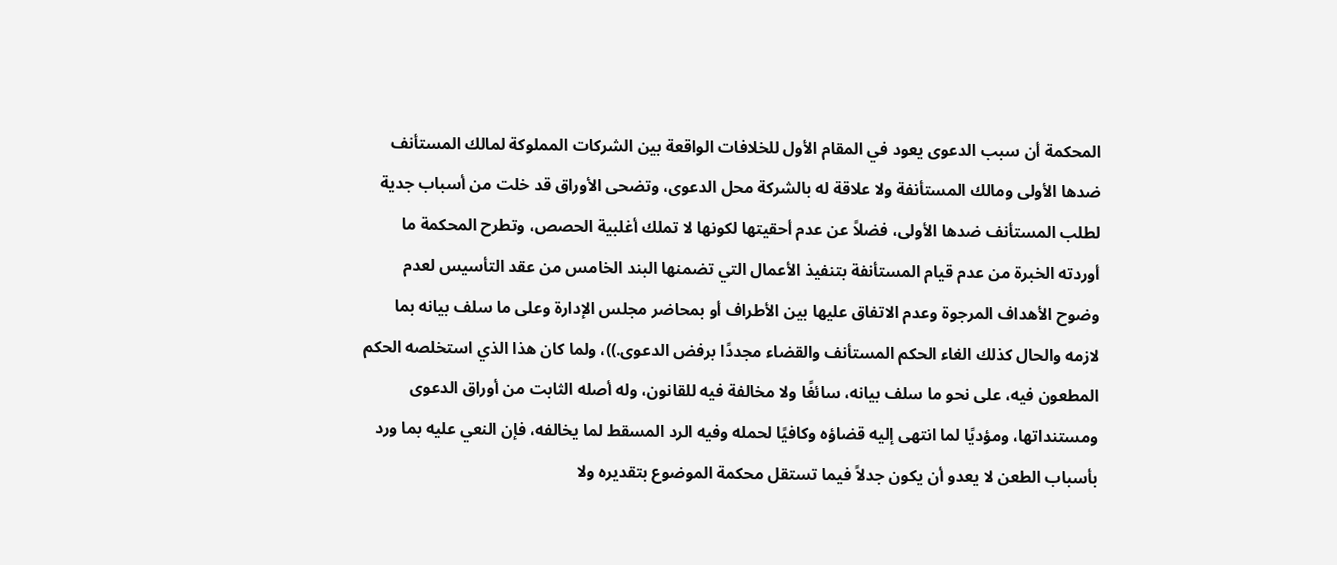المحكمة أن سبب الدعوى يعود في المقام الأول للخلافات الواقعة بين الشركات المملوكة لمالك المستأنف ضدها الأولى ومالك المستأنفة ولا علاقة له بالشركة محل الدعوى، وتضحى الأوراق قد خلت من أسباب جدية لطلب المستأنف ضدها الأولى، فضلاً عن عدم أحقيتها لكونها لا تملك أغلبية الحصص، وتطرح المحكمة ما أوردته الخبرة من عدم قيام المستأنفة بتنفيذ الأعمال التي تضمنها البند الخامس من عقد التأسيس لعدم وضوح الأهداف المرجوة وعدم الاتفاق عليها بين الأطراف أو بمحاضر مجلس الإدارة وعلى ما سلف بيانه بما لازمه والحال كذلك الغاء الحكم المستأنف والقضاء مجددًا برفض الدعوى.))، ولما كان هذا الذي استخلصه الحكم المطعون فيه، على نحو ما سلف بيانه، سائغًا ولا مخالفة فيه للقانون، وله أصله الثابت من أوراق الدعوى ومستنداتها، ومؤديًا لما انتهى إليه قضاؤه وكافيًا لحمله وفيه الرد المسقط لما يخالفه، فإن النعي عليه بما ورد بأسباب الطعن لا يعدو أن يكون جدلاً فيما تستقل محكمة الموضوع بتقديره ولا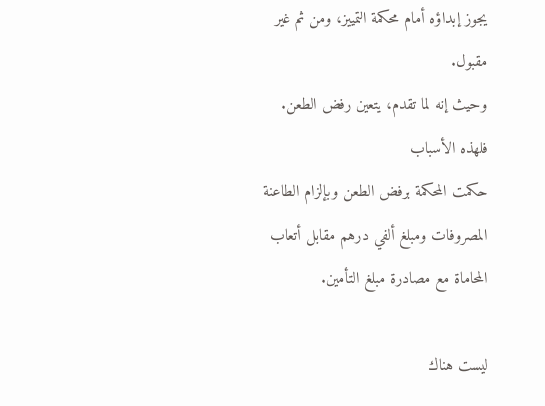يجوز إبداؤه أمام محكمة التمييز، ومن ثم غير مقبول.
وحيث إنه لما تقدم، يتعين رفض الطعن.
فلهذه الأسباب
حكمت المحكمة برفض الطعن وبإلزام الطاعنة المصروفات ومبلغ ألفي درهم مقابل أتعاب المحاماة مع مصادرة مبلغ التأمين.

ليست هناك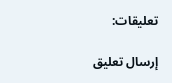تعليقات:

إرسال تعليق